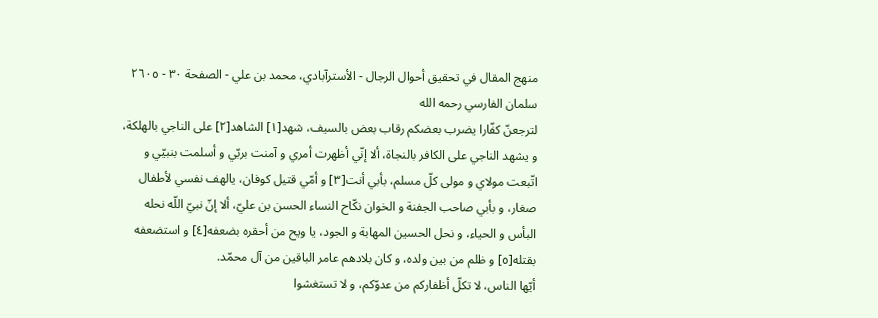منهج المقال في تحقيق أحوال الرجال - الأسترآبادي، محمد بن علي - الصفحة ٣٠ - ٢٦٠٥ سلمان الفارسي رحمه الله
لترجعنّ كفّارا يضرب بعضكم رقاب بعض بالسيف، شهد[١] الشاهد[٢] على الناجي بالهلكة، و يشهد الناجي على الكافر بالنجاة، ألا إنّي أظهرت أمري و آمنت بربّي و أسلمت بنبيّي و اتّبعت مولاي و مولى كلّ مسلم، بأبي أنت[٣] و أمّي قتيل كوفان، يالهف نفسي لأطفال صغار، و بأبي صاحب الجفنة و الخوان نكّاح النساء الحسن بن عليّ، ألا إنّ نبيّ اللّه نحله البأس و الحياء، و نحل الحسين المهابة و الجود، يا ويح من أحقره بضعفه[٤] و استضعفه بقتله[٥] و ظلم من بين ولده، و كان بلادهم عامر الباقين من آل محمّد.
أيّها الناس، لا تكلّ أظفاركم من عدوّكم، و لا تستغشوا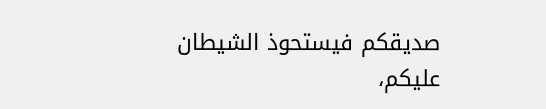صديقكم فيستحوذ الشيطان عليكم،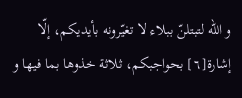و اللّه لتبتلنّ ببلاء لا تغيّرونه بأيديكم، إلّا إشارة[٦] بحواجبكم، ثلاثة خذوها بما فيها و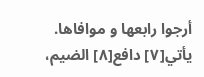أرجوا رابعها و موافاها.
يأتي[٧] دافع[٨] الضيم،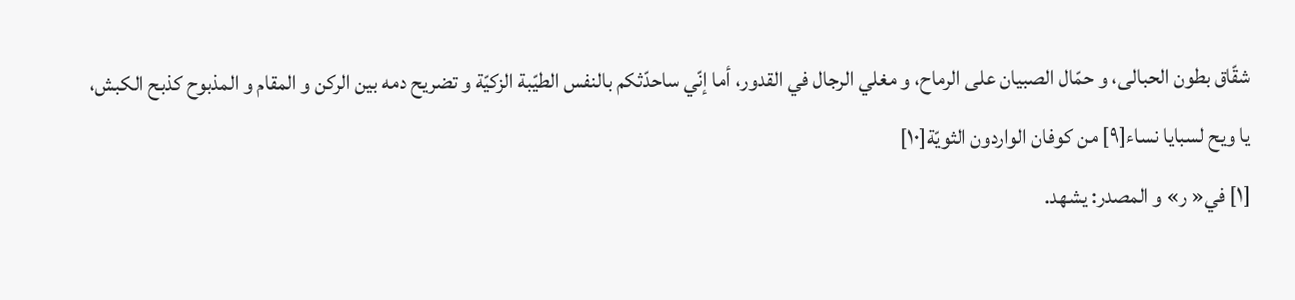شقّاق بطون الحبالى، و حمّال الصبيان على الرماح، و مغلي الرجال في القدور، أما إنّي ساحدّثكم بالنفس الطيّبة الزكيّة و تضريح دمه بين الركن و المقام و المذبوح كذبح الكبش، يا ويح لسبايا نساء[٩] من كوفان الواردون الثويّة[١٠]
[١] في« ر» و المصدر: يشهد.